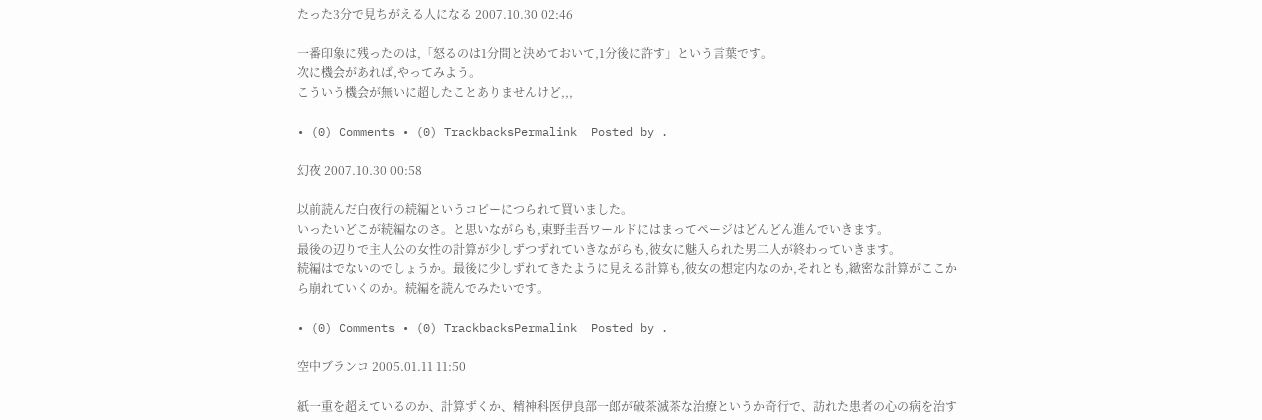たった3分で見ちがえる人になる 2007.10.30 02:46

一番印象に残ったのは,「怒るのは1分間と決めておいて,1分後に許す」という言葉です。
次に機会があれば,やってみよう。
こういう機会が無いに超したことありませんけど,,,

• (0) Comments • (0) TrackbacksPermalink  Posted by .

幻夜 2007.10.30 00:58

以前読んだ白夜行の続編というコピーにつられて買いました。
いったいどこが続編なのさ。と思いながらも,東野圭吾ワールドにはまってページはどんどん進んでいきます。
最後の辺りで主人公の女性の計算が少しずつずれていきながらも,彼女に魅入られた男二人が終わっていきます。
続編はでないのでしょうか。最後に少しずれてきたように見える計算も,彼女の想定内なのか,それとも,緻密な計算がここから崩れていくのか。続編を読んでみたいです。

• (0) Comments • (0) TrackbacksPermalink  Posted by .

空中ブランコ 2005.01.11 11:50

紙一重を超えているのか、計算ずくか、精神科医伊良部一郎が破茶滅茶な治療というか奇行で、訪れた患者の心の病を治す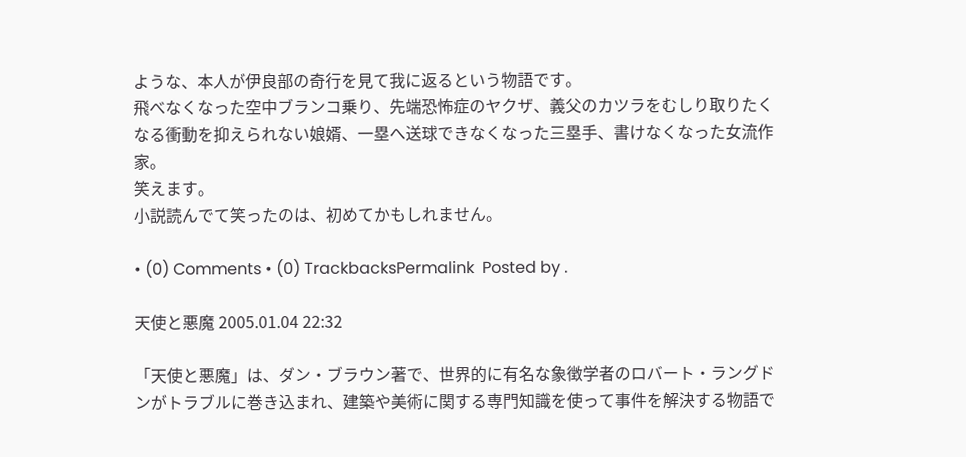ような、本人が伊良部の奇行を見て我に返るという物語です。
飛べなくなった空中ブランコ乗り、先端恐怖症のヤクザ、義父のカツラをむしり取りたくなる衝動を抑えられない娘婿、一塁へ送球できなくなった三塁手、書けなくなった女流作家。
笑えます。
小説読んでて笑ったのは、初めてかもしれません。

• (0) Comments • (0) TrackbacksPermalink  Posted by .

天使と悪魔 2005.01.04 22:32

「天使と悪魔」は、ダン・ブラウン著で、世界的に有名な象徴学者のロバート・ラングドンがトラブルに巻き込まれ、建築や美術に関する専門知識を使って事件を解決する物語で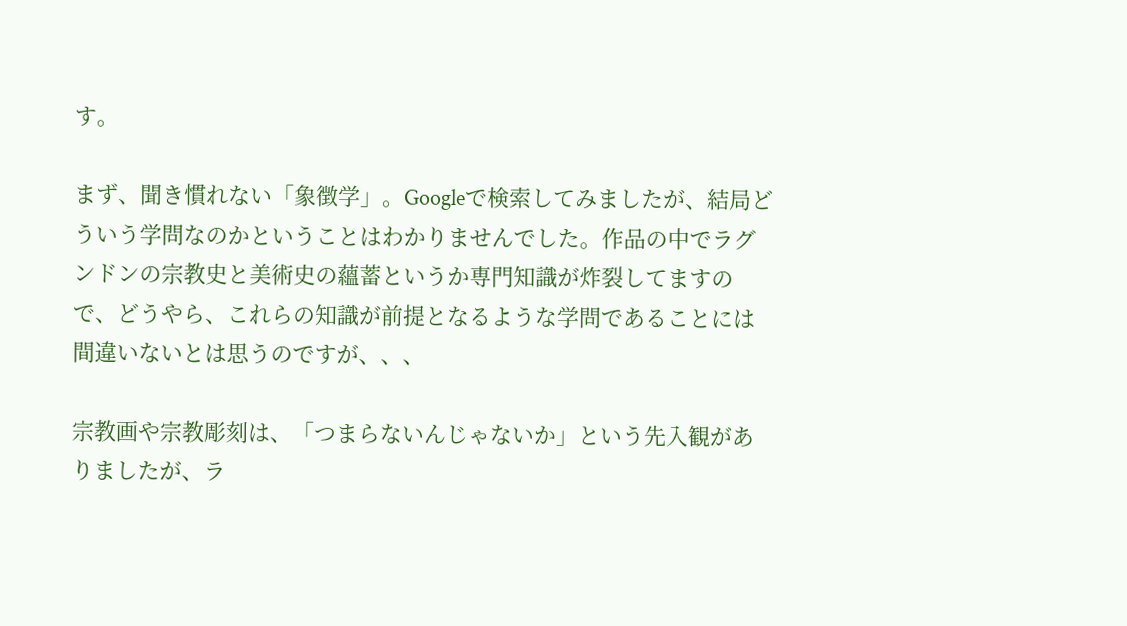す。

まず、聞き慣れない「象徴学」。Googleで検索してみましたが、結局どういう学問なのかということはわかりませんでした。作品の中でラグンドンの宗教史と美術史の蘊蓄というか専門知識が炸裂してますので、どうやら、これらの知識が前提となるような学問であることには間違いないとは思うのですが、、、

宗教画や宗教彫刻は、「つまらないんじゃないか」という先入観がありましたが、ラ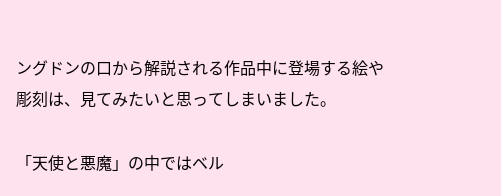ングドンの口から解説される作品中に登場する絵や彫刻は、見てみたいと思ってしまいました。

「天使と悪魔」の中ではベル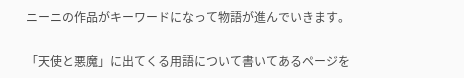ニーニの作品がキーワードになって物語が進んでいきます。

「天使と悪魔」に出てくる用語について書いてあるページを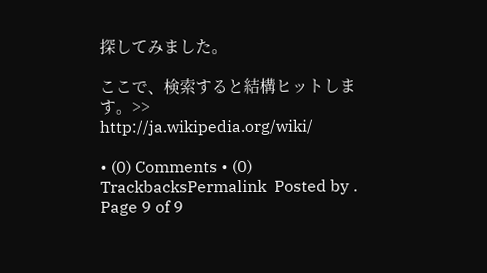探してみました。

ここで、検索すると結構ヒットします。>> http://ja.wikipedia.org/wiki/

• (0) Comments • (0) TrackbacksPermalink  Posted by .
Page 9 of 9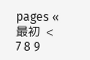pages « 最初  <  7 8 9